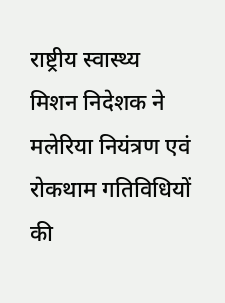राष्ट्रीय स्वास्थ्य मिशन निदेशक ने मलेरिया नियंत्रण एवं रोकथाम गतिविधियों की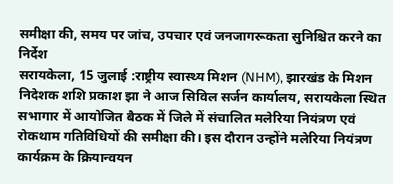समीक्षा की, समय पर जांच, उपचार एवं जनजागरूकता सुनिश्चित करने का निर्देश
सरायकेला, 15 जुलाई :राष्ट्रीय स्वास्थ्य मिशन (NHM), झारखंड के मिशन निदेशक शशि प्रकाश झा ने आज सिविल सर्जन कार्यालय, सरायकेला स्थित सभागार में आयोजित बैठक में जिले में संचालित मलेरिया नियंत्रण एवं रोकथाम गतिविधियों की समीक्षा की। इस दौरान उन्होंने मलेरिया नियंत्रण कार्यक्रम के क्रियान्वयन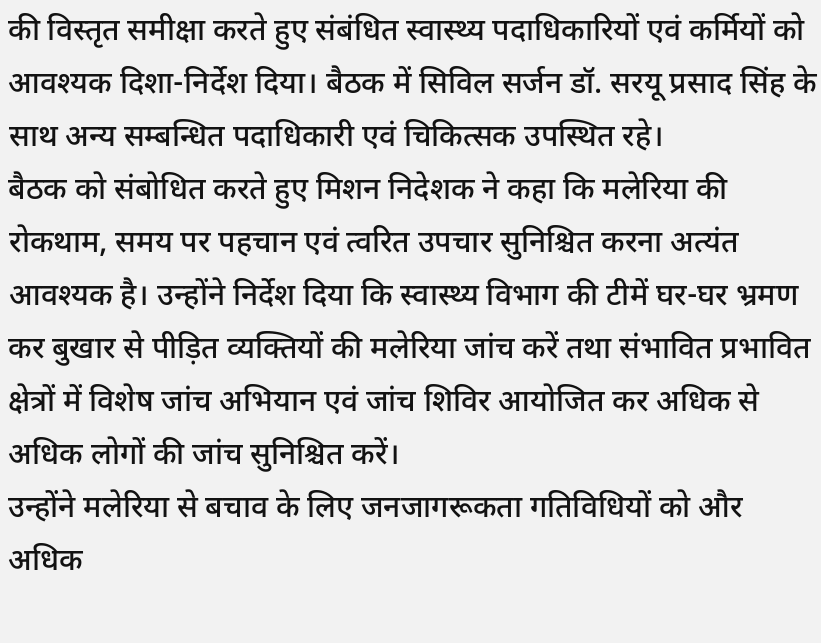की विस्तृत समीक्षा करते हुए संबंधित स्वास्थ्य पदाधिकारियों एवं कर्मियों को आवश्यक दिशा-निर्देश दिया। बैठक में सिविल सर्जन डॉ. सरयू प्रसाद सिंह के साथ अन्य सम्बन्धित पदाधिकारी एवं चिकित्सक उपस्थित रहे।
बैठक को संबोधित करते हुए मिशन निदेशक ने कहा कि मलेरिया की रोकथाम, समय पर पहचान एवं त्वरित उपचार सुनिश्चित करना अत्यंत आवश्यक है। उन्होंने निर्देश दिया कि स्वास्थ्य विभाग की टीमें घर-घर भ्रमण कर बुखार से पीड़ित व्यक्तियों की मलेरिया जांच करें तथा संभावित प्रभावित क्षेत्रों में विशेष जांच अभियान एवं जांच शिविर आयोजित कर अधिक से अधिक लोगों की जांच सुनिश्चित करें।
उन्होंने मलेरिया से बचाव के लिए जनजागरूकता गतिविधियों को और अधिक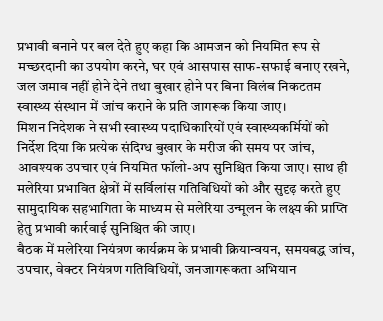प्रभावी बनाने पर बल देते हुए कहा कि आमजन को नियमित रूप से मच्छरदानी का उपयोग करने, घर एवं आसपास साफ-सफाई बनाए रखने, जल जमाव नहीं होने देने तथा बुखार होने पर बिना विलंब निकटतम स्वास्थ्य संस्थान में जांच कराने के प्रति जागरूक किया जाए।
मिशन निदेशक ने सभी स्वास्थ्य पदाधिकारियों एवं स्वास्थ्यकर्मियों को निर्देश दिया कि प्रत्येक संदिग्ध बुखार के मरीज की समय पर जांच, आवश्यक उपचार एवं नियमित फॉलो-अप सुनिश्चित किया जाए। साथ ही मलेरिया प्रभावित क्षेत्रों में सर्विलांस गतिविधियों को और सुदृढ़ करते हुए सामुदायिक सहभागिता के माध्यम से मलेरिया उन्मूलन के लक्ष्य की प्राप्ति हेतु प्रभावी कार्रवाई सुनिश्चित की जाए।
बैठक में मलेरिया नियंत्रण कार्यक्रम के प्रभावी क्रियान्वयन, समयबद्ध जांच, उपचार, वेक्टर नियंत्रण गतिविधियों, जनजागरूकता अभियान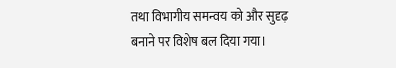तथा विभागीय समन्वय को और सुदृढ़ बनाने पर विशेष बल दिया गया।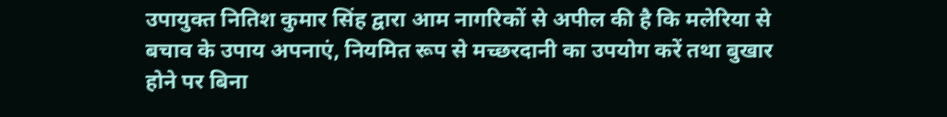उपायुक्त नितिश कुमार सिंह द्वारा आम नागरिकों से अपील की है कि मलेरिया से बचाव के उपाय अपनाएं, नियमित रूप से मच्छरदानी का उपयोग करें तथा बुखार होने पर बिना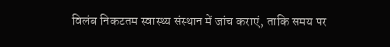विलंब निकटतम स्वास्थ्य संस्थान में जांच कराएं, ताकि समय पर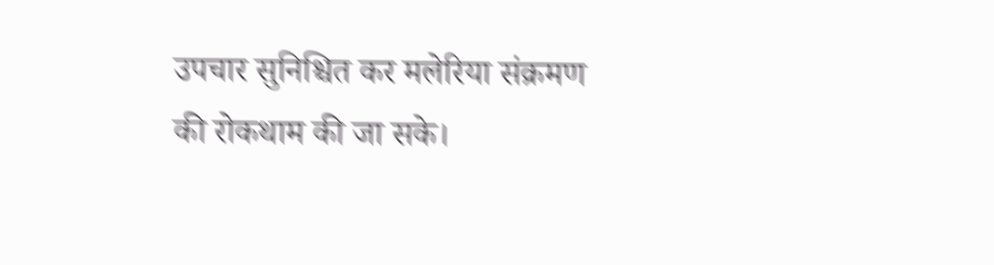उपचार सुनिश्चित कर मलेरिया संक्रमण की रोकथाम की जा सके।